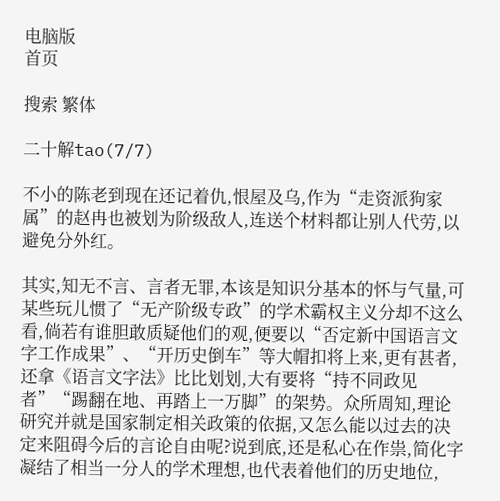电脑版
首页

搜索 繁体

二十解tao(7/7)

不小的陈老到现在还记着仇,恨屋及乌,作为“走资派狗家属”的赵冉也被划为阶级敌人,连送个材料都让别人代劳,以避免分外红。

其实,知无不言、言者无罪,本该是知识分基本的怀与气量,可某些玩儿惯了“无产阶级专政”的学术霸权主义分却不这么看,倘若有谁胆敢质疑他们的观,便要以“否定新中国语言文字工作成果”、“开历史倒车”等大帽扣将上来,更有甚者,还拿《语言文字法》比比划划,大有要将“持不同政见者”“踢翻在地、再踏上一万脚”的架势。众所周知,理论研究并就是国家制定相关政策的依据,又怎么能以过去的决定来阻碍今后的言论自由呢?说到底,还是私心在作祟,简化字凝结了相当一分人的学术理想,也代表着他们的历史地位,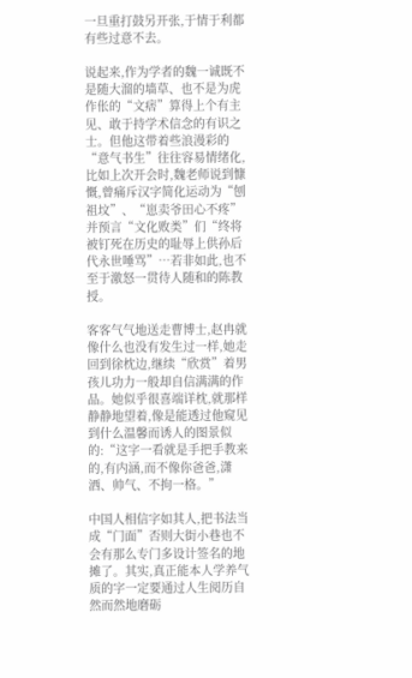一旦重打鼓另开张,于情于利都有些过意不去。

说起来,作为学者的魏一诚既不是随大溜的墙草、也不是为虎作伥的“文痞”算得上个有主见、敢于持学术信念的有识之士。但他这带着些浪漫彩的“意气书生”往往容易情绪化,比如上次开会时,魏老师说到慷慨,曾痛斥汉字简化运动为“刨祖坟”、“崽卖爷田心不疼”并预言“文化败类”们“终将被钉死在历史的耻辱上供孙后代永世唾骂”…若非如此,也不至于激怒一贯待人随和的陈教授。

客客气气地送走曹博士,赵冉就像什么也没有发生过一样,她走回到徐枕边,继续“欣赏”着男孩儿功力一般却自信满满的作品。她似乎很喜端详枕,就那样静静地望着,像是能透过他窥见到什么温馨而诱人的图景似的:“这字一看就是手把手教来的,有内涵,而不像你爸爸,潇洒、帅气、不拘一格。”

中国人相信字如其人,把书法当成“门面”否则大街小巷也不会有那么专门多设计签名的地摊了。其实,真正能本人学养气质的字一定要通过人生阅历自然而然地磨砺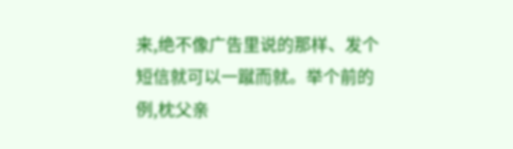来,绝不像广告里说的那样、发个短信就可以一蹴而就。举个前的例,枕父亲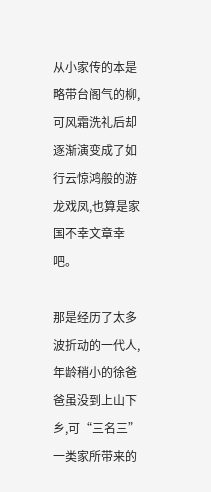从小家传的本是略带台阁气的柳,可风霜洗礼后却逐渐演变成了如行云惊鸿般的游龙戏凤,也算是家国不幸文章幸吧。

那是经历了太多波折动的一代人,年龄稍小的徐爸爸虽没到上山下乡,可“三名三”一类家所带来的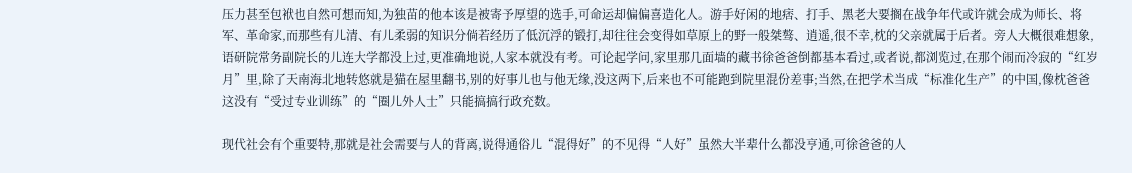压力甚至包袱也自然可想而知,为独苗的他本该是被寄予厚望的选手,可命运却偏偏喜造化人。游手好闲的地痞、打手、黑老大要搁在战争年代或许就会成为师长、将军、革命家,而那些有儿清、有儿柔弱的知识分倘若经历了低沉浮的锻打,却往往会变得如草原上的野一般桀骜、逍遥,很不幸,枕的父亲就属于后者。旁人大概很难想象,语研院常务副院长的儿连大学都没上过,更准确地说,人家本就没有考。可论起学问,家里那几面墙的藏书徐爸爸倒都基本看过,或者说,都浏览过,在那个闹而冷寂的“红岁月”里,除了天南海北地转悠就是猫在屋里翻书,别的好事儿也与他无缘,没这两下,后来也不可能跑到院里混份差事;当然,在把学术当成“标准化生产”的中国,像枕爸爸这没有“受过专业训练”的“圈儿外人士”只能搞搞行政充数。

现代社会有个重要特,那就是社会需要与人的背离,说得通俗儿“混得好”的不见得“人好”虽然大半辈什么都没亨通,可徐爸爸的人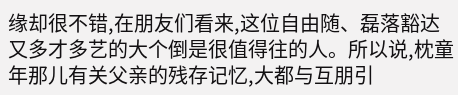缘却很不错,在朋友们看来,这位自由随、磊落豁达又多才多艺的大个倒是很值得往的人。所以说,枕童年那儿有关父亲的残存记忆,大都与互朋引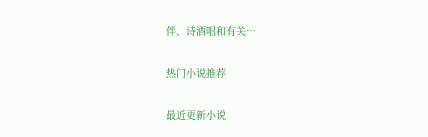伴、诗酒唱和有关…

热门小说推荐

最近更新小说